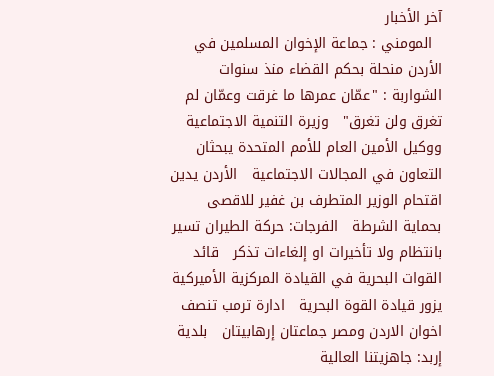آخر الأخبار
  المومني : جماعة الإخوان المسلمين في الأردن منحلة بحكم القضاء منذ سنوات   الشواربة : "عمّان عمرها ما غرقت وعمّان لم تغرق ولن تغرق"   وزيرة التنمية الاجتماعية ووكيل الأمين العام للأمم المتحدة يبحثان التعاون في المجالات الاجتماعية   الأردن يدين اقتحام الوزير المتطرف بن غفير للاقصى بحماية الشرطة   الفرجات: حركة الطيران تسير بانتظام ولا تأخيرات او إلغاءات تذكر   قائد القوات البحرية في القيادة المركزية الأميركية يزور قيادة القوة البحرية   ادارة ترمب تنصف اخوان الاردن ومصر جماعتان إرهابيتان   بلدية إربد: جاهزيتنا العالية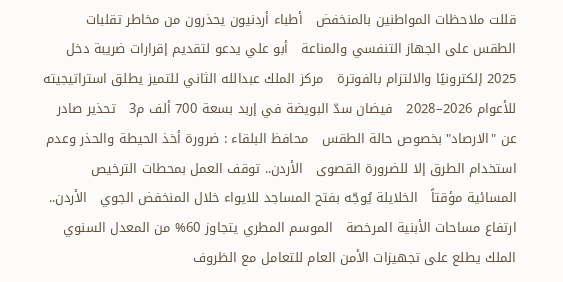قللت ملاحظات المواطنين بالمنخفض   أطباء أردنيون يحذرون من مخاطر تقلبات الطقس على الجهاز التنفسي والمناعة   أبو علي يدعو لتقديم إقرارات ضريبة دخل 2025 إلكترونيًا والالتزام بالفوترة   مركز الملك عبدالله الثاني للتميز يطلق استراتيجيته للأعوام 2026–2028   فيضان سدّ البويضة في إربد بسعة 700 ألف م3   تحذير صادر عن "الارصاد" بخصوص حالة الطقس   محافظ البلقاء : ضرورة أخذ الحيطة والحذر وعدم استخدام الطرق إلا للضرورة القصوى   الأردن.. توقف العمل بمحطات الترخيص المسائية مؤقتاً   الخلايلة يُوجّه بفتح المساجد للايواء خلال المنخفض الجوي   الأردن.. ارتفاع مساحات الأبنية المرخصة   الموسم المطري يتجاوز 60% من المعدل السنوي   الملك يطلع على تجهيزات الأمن العام للتعامل مع الظروف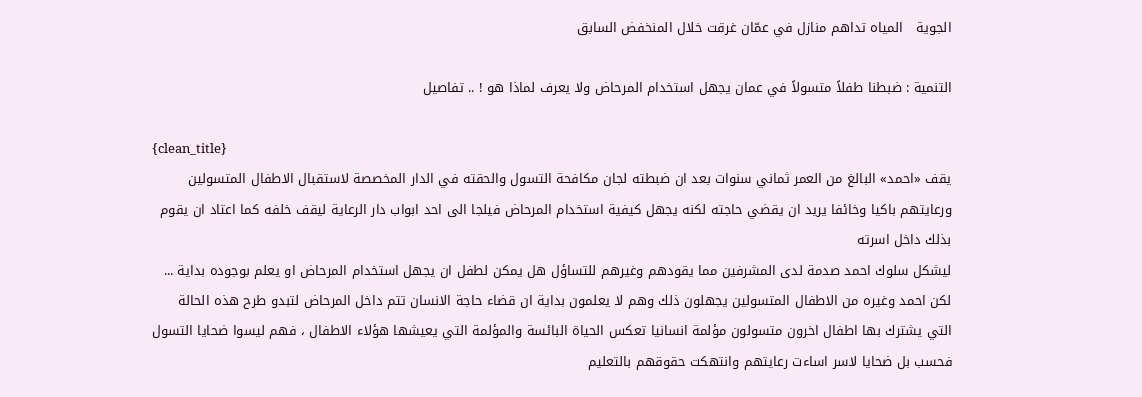الجوية   المياه تداهم منازل في عمّان غرقت خلال المنخفض السابق

التنمية : ضبطنا طفلاً متسولاً في عمان يجهل استخدام المرحاض ولا يعرف لماذا هو ! .. تفاصيل

{clean_title}
يقف «احمد» البالغ من العمر ثماني سنوات بعد ان ضبطته لجان مكافحة التسول والحقته في الدار المخصصة لاستقبال الاطفال المتسولين ورعايتهم باكيا وخائفا يريد ان يقضي حاجته لكنه يجهل كيفية استخدام المرحاض فيلجا الى احد ابواب دار الرعاية ليقف خلفه كما اعتاد ان يقوم بذلك داخل اسرته
ليشكل سلوك احمد صدمة لدى المشرفين مما يقودهم وغيرهم للتساؤل هل يمكن لطفل ان يجهل استخدام المرحاض او يعلم بوجوده بداية ...
لكن احمد وغيره من الاطفال المتسولين يجهلون ذلك وهم لا يعلمون بداية ان قضاء حاجة الانسان تتم داخل المرحاض لتبدو طرح هذه الحالة التي يشترك بها اطفال اخرون متسولون مؤلمة انسانيا تعكس الحياة البائسة والمؤلمة التي يعيشها هؤلاء الاطفال ، فهم ليسوا ضحايا التسول فحسب بل ضحايا لاسر اساءت رعايتهم وانتهكت حقوقهم بالتعليم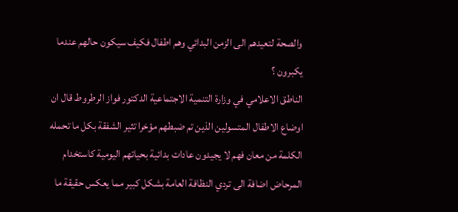والصحة لتعيدهم الى الزمن البدائي وهم اطفال فكيف سيكون حالهم عندما يكبرون ؟
الناطق الاعلامي في وزارة التنمية الاجتماعية الدكتور فواز الرطروط قال ان اوضاع الاطفال المتسولين الذين تم ضبطهم مؤخرا تثير الشفقة بكل ما تحمله الكلمة من معان فهم لا يجيدون عادات بدائية بحياتهم اليومية كاستخدام المرحاض اضافة الى تردي النظافة العامة بشكل كبير مما يعكس حقيقة ما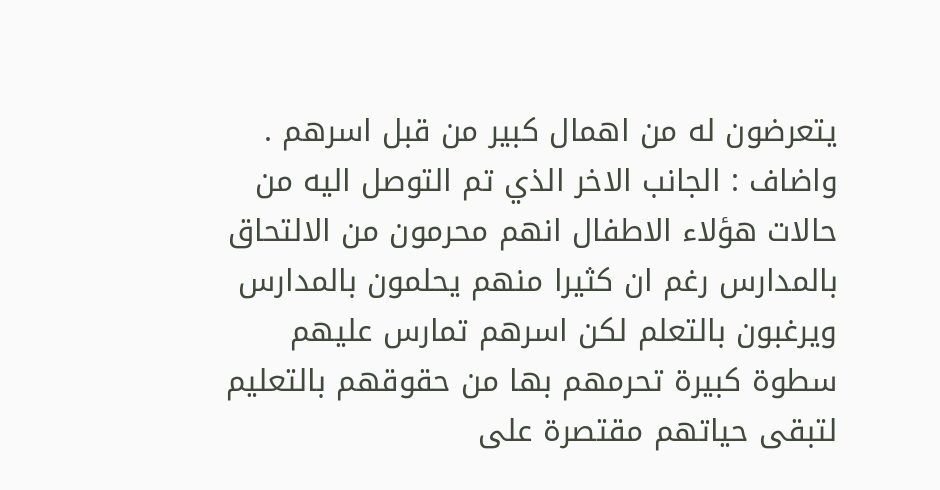يتعرضون له من اهمال كبير من قبل اسرهم .
واضاف : الجانب الاخر الذي تم التوصل اليه من حالات هؤلاء الاطفال انهم محرمون من الالتحاق بالمدارس رغم ان كثيرا منهم يحلمون بالمدارس ويرغبون بالتعلم لكن اسرهم تمارس عليهم سطوة كبيرة تحرمهم بها من حقوقهم بالتعليم لتبقى حياتهم مقتصرة على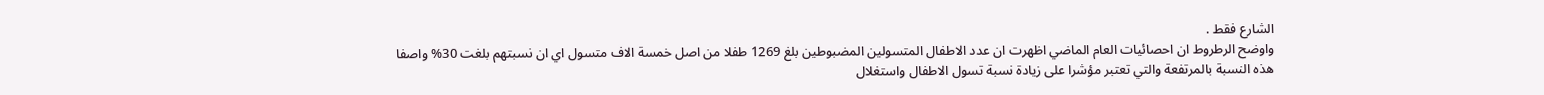الشارع فقط .
واوضح الرطروط ان احصائيات العام الماضي اظهرت ان عدد الاطفال المتسولين المضبوطين بلغ 1269 طفلا من اصل خمسة الاف متسول اي ان نسبتهم بلغت 30% واصفا هذه النسبة بالمرتفعة والتي تعتبر مؤشرا على زيادة نسبة تسول الاطفال واستغلال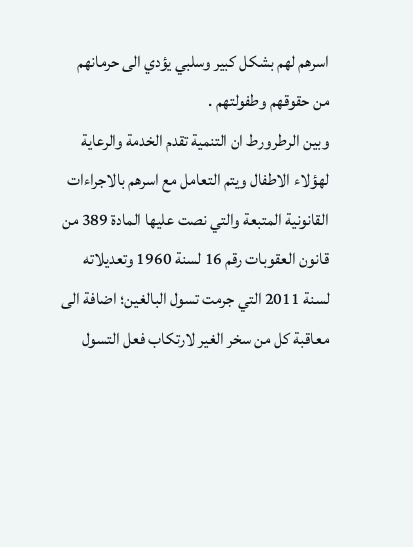اسرهم لهم بشكل كبير وسلبي يؤدي الى حرمانهم من حقوقهم وطفولتهم .
وبين الرطرورط ان التنمية تقدم الخدمة والرعاية لهؤلاء الاطفال ويتم التعامل مع اسرهم بالاجراءات القانونية المتبعة والتي نصت عليها المادة 389 من قانون العقوبات رقم 16 لسنة 1960 وتعديلاته لسنة 2011 التي جرمت تسول البالغين؛ اضافة الى معاقبة كل من سخر الغير لارتكاب فعل التسول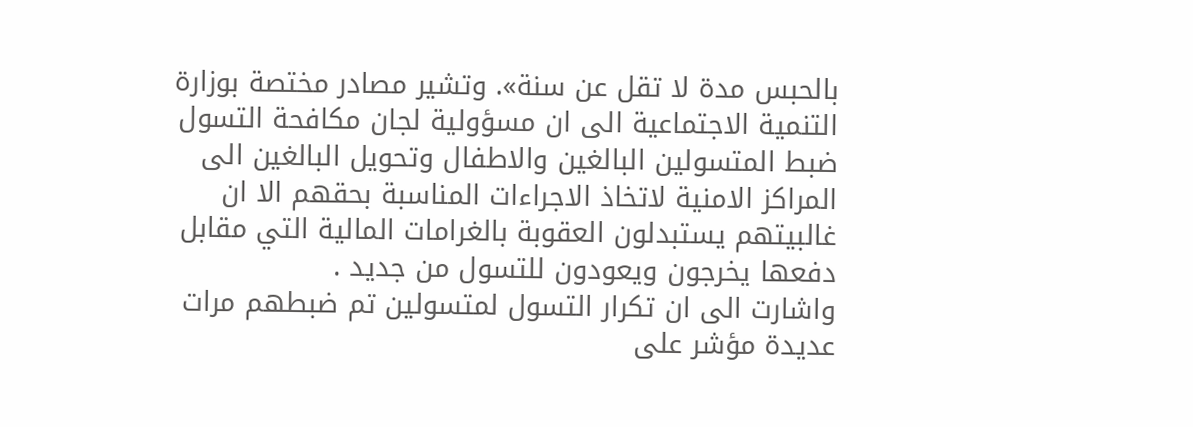بالحبس مدة لا تقل عن سنة». وتشير مصادر مختصة بوزارة التنمية الاجتماعية الى ان مسؤولية لجان مكافحة التسول ضبط المتسولين البالغين والاطفال وتحويل البالغين الى المراكز الامنية لاتخاذ الاجراءات المناسبة بحقهم الا ان غالبيتهم يستبدلون العقوبة بالغرامات المالية التي مقابل دفعها يخرجون ويعودون للتسول من جديد .
واشارت الى ان تكرار التسول لمتسولين تم ضبطهم مرات عديدة مؤشر على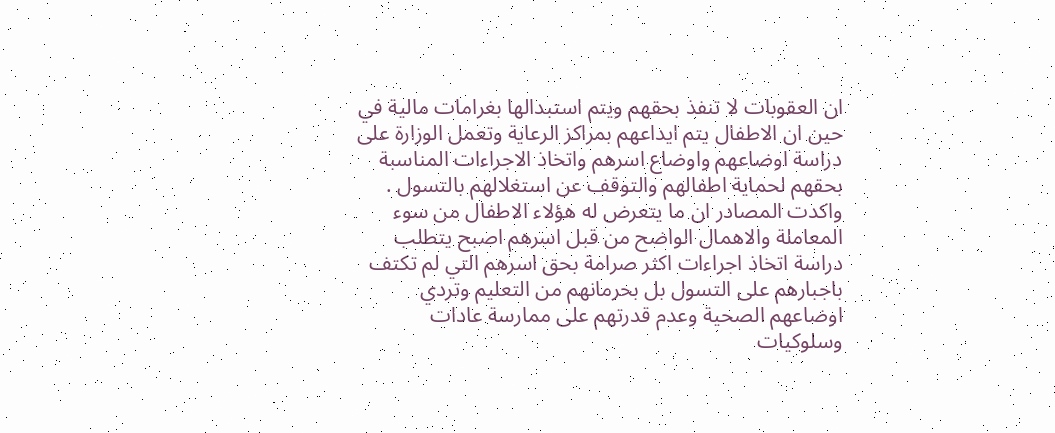ان العقوبات لا تنفذ بحقهم ويتم استبدالها بغرامات مالية في حين ان الاطفال يتم ايداعهم بمراكز الرعاية وتعمل الوزارة على دراسة اوضاعهم واوضاع اسرهم واتخاذ الاجراءات المناسبة بحقهم لحماية اطفالهم والتوقف عن استغلالهم بالتسول .
واكدت المصادر ان ما يتعرض له هؤلاء الاطفال من سوء المعاملة والاهمال الواضح من قبل اسرهم اصبح يتطلب دراسة اتخاذ اجراءات اكثر صرامة بحق اسرهم التي لم تكتف باجبارهم على التسول بل بحرمانهم من التعليم وتردي اوضاعهم الصحية وعدم قدرتهم على ممارسة عادات وسلوكيات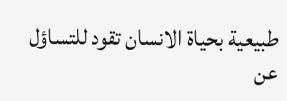طبيعية بحياة الانسان تقود للتساؤل عن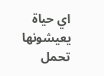اي حياة يعيشونها تحمل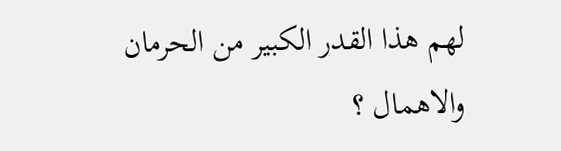لهم هذا القدر الكبير من الحرمان والاهمال ؟